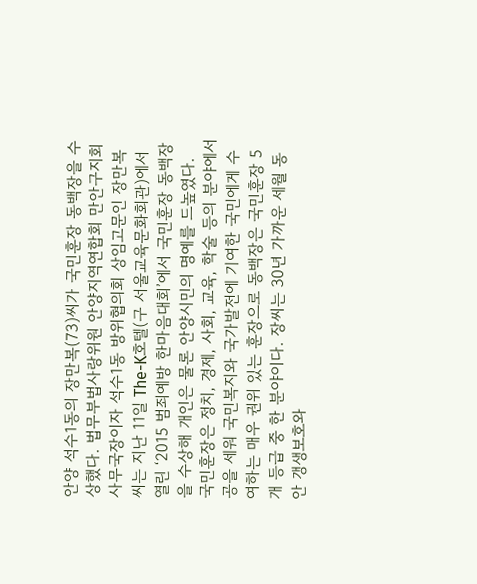안양 석수1동의 장만복(73)씨가 국민훈장 동백장을 수상했다. 법무부법사랑위원 안양지역연합회 만안구지회 사무국장이자 석수1동 방위협의회 상임고문인 장만복씨는 지난 11일 The-K호텔(구 서울교육문화회관)에서 열린 ‘2015 범죄예방 한마음대회’에서 국민훈장 동백장을 수상해 개인은 물론 안양시민의 명예를 드높였다. 국민훈장은 정치, 경제, 사회, 교육, 학술 등의 분야에서 공을 세워 국민복지와 국가발전에 기여한 국민에게 수여하는 매우 권위 있는 훈장으로 동백장은 국민훈장 5개 등급 중 한 분야이다. 장씨는 30년 가까운 세월 동안 갱생보호와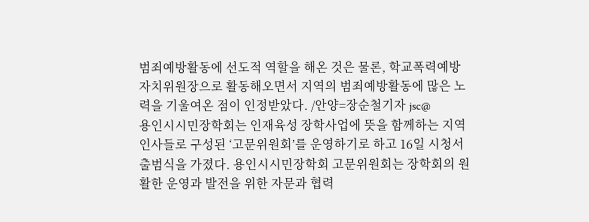범죄예방활동에 선도적 역할을 해온 것은 물론, 학교폭력예방자치위원장으로 활동해오면서 지역의 범죄예방활동에 많은 노력을 기울여온 점이 인정받았다. /안양=장순철기자 jsc@
용인시시민장학회는 인재육성 장학사업에 뜻을 함께하는 지역인사들로 구성된 ‘고문위원회’를 운영하기로 하고 16일 시청서 출범식을 가졌다. 용인시시민장학회 고문위원회는 장학회의 원활한 운영과 발전을 위한 자문과 협력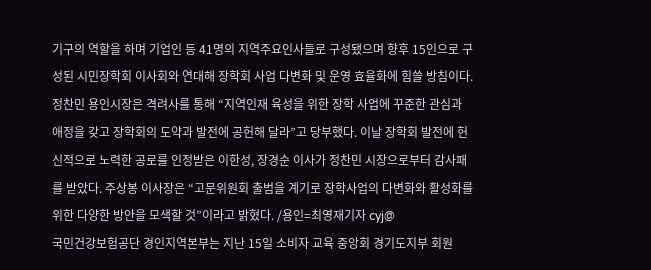기구의 역할을 하며 기업인 등 41명의 지역주요인사들로 구성됐으며 향후 15인으로 구성된 시민장학회 이사회와 연대해 장학회 사업 다변화 및 운영 효율화에 힘쓸 방침이다. 정찬민 용인시장은 격려사를 통해 “지역인재 육성을 위한 장학 사업에 꾸준한 관심과 애정을 갖고 장학회의 도약과 발전에 공헌해 달라”고 당부했다. 이날 장학회 발전에 헌신적으로 노력한 공로를 인정받은 이한성, 장경순 이사가 정찬민 시장으로부터 감사패를 받았다. 주상봉 이사장은 “고문위원회 출범을 계기로 장학사업의 다변화와 활성화를 위한 다양한 방안을 모색할 것”이라고 밝혔다. /용인=최영재기자 cyj@
국민건강보험공단 경인지역본부는 지난 15일 소비자 교육 중앙회 경기도지부 회원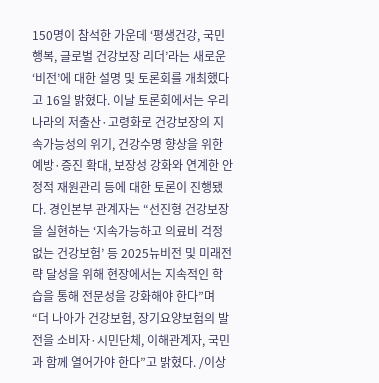150명이 참석한 가운데 ‘평생건강, 국민행복, 글로벌 건강보장 리더’라는 새로운 ‘비전’에 대한 설명 및 토론회를 개최했다고 16일 밝혔다. 이날 토론회에서는 우리나라의 저출산·고령화로 건강보장의 지속가능성의 위기, 건강수명 향상을 위한 예방·증진 확대, 보장성 강화와 연계한 안정적 재원관리 등에 대한 토론이 진행됐다. 경인본부 관계자는 “선진형 건강보장을 실현하는 ‘지속가능하고 의료비 걱정 없는 건강보험’ 등 2025뉴비전 및 미래전략 달성을 위해 현장에서는 지속적인 학습을 통해 전문성을 강화해야 한다”며 “더 나아가 건강보험, 장기요양보험의 발전을 소비자·시민단체, 이해관계자, 국민과 함께 열어가야 한다”고 밝혔다. /이상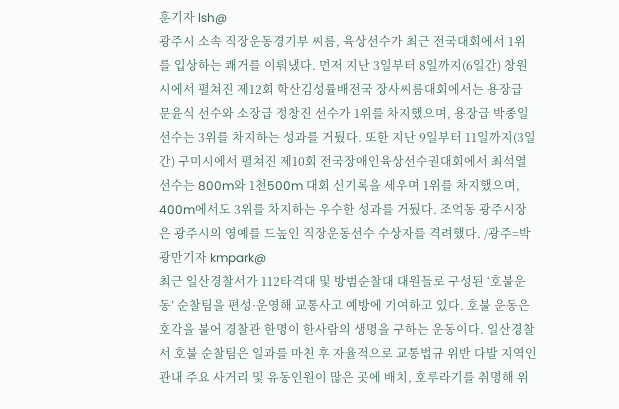훈기자 lsh@
광주시 소속 직장운동경기부 씨름, 육상선수가 최근 전국대회에서 1위를 입상하는 쾌거를 이뤄냈다. 먼저 지난 3일부터 8일까지(6일간) 창원시에서 펼쳐진 제12회 학산김성률배전국 장사씨름대회에서는 용장급 문윤식 선수와 소장급 정창진 선수가 1위를 차지했으며, 용장급 박종일 선수는 3위를 차지하는 성과를 거뒀다. 또한 지난 9일부터 11일까지(3일간) 구미시에서 펼쳐진 제10회 전국장애인육상선수권대회에서 최석열 선수는 800m와 1천500m 대회 신기록을 세우며 1위를 차지했으며, 400m에서도 3위를 차지하는 우수한 성과를 거뒀다. 조억동 광주시장은 광주시의 영예를 드높인 직장운동선수 수상자를 격려했다. /광주=박광만기자 kmpark@
최근 일산경찰서가 112타격대 및 방범순찰대 대원들로 구성된 ‘호불운동’ 순찰팀을 편성·운영해 교통사고 예방에 기여하고 있다. 호불 운동은 호각을 불어 경찰관 한명이 한사람의 생명을 구하는 운동이다. 일산경찰서 호불 순찰팀은 일과를 마친 후 자율적으로 교통법규 위반 다발 지역인 관내 주요 사거리 및 유동인원이 많은 곳에 배치, 호루라기를 취명해 위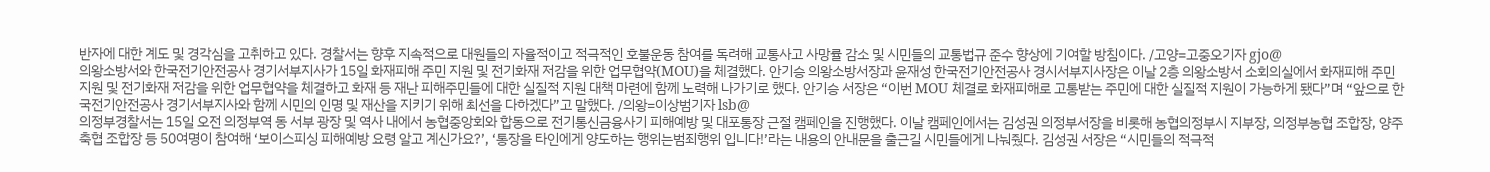반자에 대한 계도 및 경각심을 고취하고 있다. 경찰서는 향후 지속적으로 대원들의 자율적이고 적극적인 호불운동 참여를 독려해 교통사고 사망률 감소 및 시민들의 교통법규 준수 향상에 기여할 방침이다. /고양=고중오기자 gjo@
의왕소방서와 한국전기안전공사 경기서부지사가 15일 화재피해 주민 지원 및 전기화재 저감을 위한 업무협약(MOU)을 체결했다. 안기승 의왕소방서장과 윤재성 한국전기안전공사 경시서부지사장은 이날 2층 의왕소방서 소회의실에서 화재피해 주민 지원 및 전기화재 저감을 위한 업무협약을 체결하고 화재 등 재난 피해주민들에 대한 실질적 지원 대책 마련에 함께 노력해 나가기로 했다. 안기승 서장은 “이번 MOU 체결로 화재피해로 고통받는 주민에 대한 실질적 지원이 가능하게 됐다”며 “앞으로 한국전기안전공사 경기서부지사와 함께 시민의 인명 및 재산을 지키기 위해 최선을 다하겠다”고 말했다. /의왕=이상범기자 lsb@
의정부경찰서는 15일 오전 의정부역 동 서부 광장 및 역사 내에서 농협중앙회와 합동으로 전기통신금융사기 피해예방 및 대포통장 근절 캠페인을 진행했다. 이날 캠페인에서는 김성권 의정부서장을 비롯해 농협의정부시 지부장, 의정부농협 조합장, 양주축협 조합장 등 50여명이 참여해 ‘보이스피싱 피해예방 요령 알고 계신가요?’, ‘통장을 타인에게 양도하는 행위는범죄행위 입니다!’라는 내용의 안내문을 출근길 시민들에게 나눠줬다. 김성권 서장은 “시민들의 적극적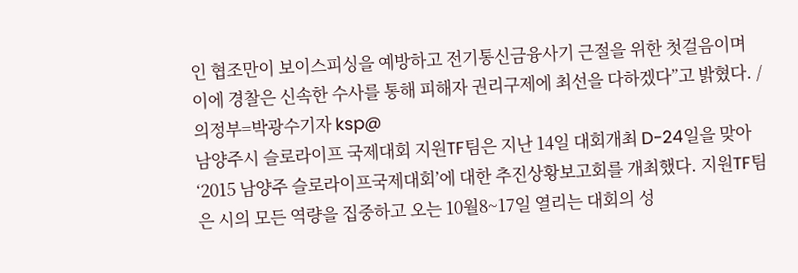인 협조만이 보이스피싱을 예방하고 전기통신금융사기 근절을 위한 첫걸음이며 이에 경찰은 신속한 수사를 통해 피해자 권리구제에 최선을 다하겠다”고 밝혔다. /의정부=박광수기자 ksp@
남양주시 슬로라이프 국제대회 지원TF팀은 지난 14일 대회개최 D-24일을 맞아 ‘2015 남양주 슬로라이프국제대회’에 대한 추진상황보고회를 개최했다. 지원TF팀은 시의 모든 역량을 집중하고 오는 10월8~17일 열리는 대회의 성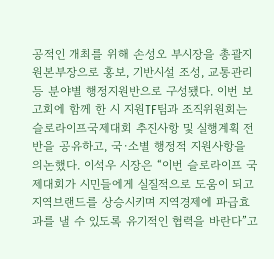공적인 개최를 위해 손성오 부시장을 총괄지원본부장으로 홍보, 기반시설 조성, 교통관리 등 분야별 행정지원반으로 구성됐다. 이번 보고회에 함께 한 시 지원TF팀과 조직위원회는 슬로라이프국제대회 추진사항 및 실행계획 전반을 공유하고, 국·소별 행정적 지원사항을 의논했다. 이석우 시장은 “이번 슬로라이프 국제대회가 시민들에게 실질적으로 도움이 되고 지역브랜드를 상승시키며 지역경제에 파급효과를 낼 수 있도록 유기적인 협력을 바란다”고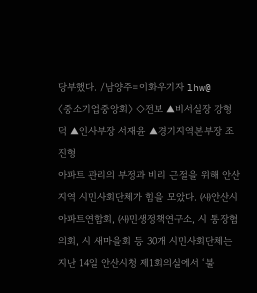당부했다. /남양주=이화우기자 lhw@
〈중소기업중앙회〉 ◇전보 ▲비서실장 강형덕 ▲인사부장 서재윤 ▲경기지역본부장 조진형
아파트 관리의 부정과 비리 근절을 위해 안산지역 시민사회단체가 힘을 모았다. ㈔안산시 아파트연합회, ㈔민생정책연구소, 시 통장협의회, 시 새마을회 등 30개 시민사회단체는 지난 14일 안산시청 제1회의실에서 ‘불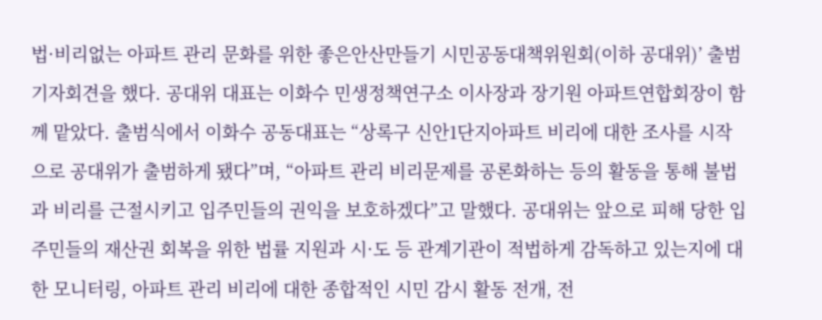법·비리없는 아파트 관리 문화를 위한 좋은안산만들기 시민공동대책위원회(이하 공대위)’ 출범 기자회견을 했다. 공대위 대표는 이화수 민생정책연구소 이사장과 장기원 아파트연합회장이 함께 맡았다. 출범식에서 이화수 공동대표는 “상록구 신안1단지아파트 비리에 대한 조사를 시작으로 공대위가 출범하게 됐다”며, “아파트 관리 비리문제를 공론화하는 등의 활동을 통해 불법과 비리를 근절시키고 입주민들의 권익을 보호하겠다”고 말했다. 공대위는 앞으로 피해 당한 입주민들의 재산권 회복을 위한 법률 지원과 시·도 등 관계기관이 적법하게 감독하고 있는지에 대한 모니터링, 아파트 관리 비리에 대한 종합적인 시민 감시 활동 전개, 전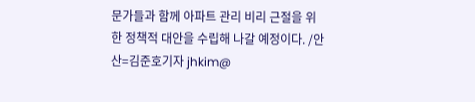문가들과 함께 아파트 관리 비리 근절을 위한 정책적 대안을 수립해 나갈 예정이다. /안산=김준호기자 jhkim@